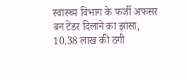स्वास्थ्य विभाग के फर्जी अफसर बन टेंडर दिलाने का झांसा, 10.38 लाख की ठगी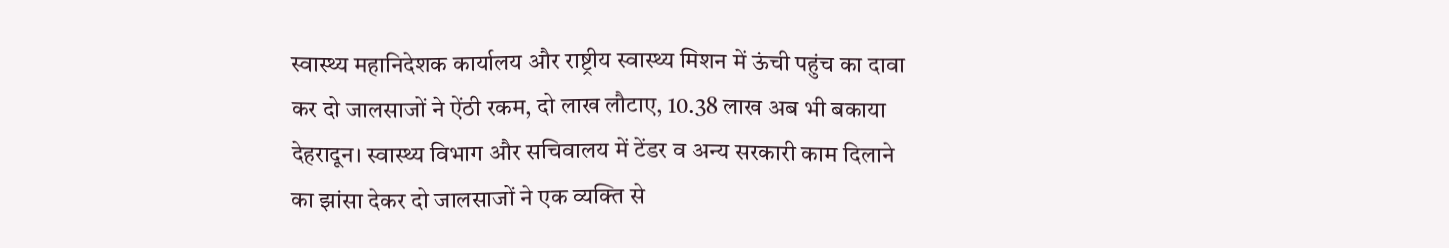स्वास्थ्य महानिदेशक कार्यालय और राष्ट्रीय स्वास्थ्य मिशन में ऊंची पहुंच का दावा कर दो जालसाजों ने ऐंठी रकम, दो लाख लौटाए, 10.38 लाख अब भी बकाया
देहरादून। स्वास्थ्य विभाग और सचिवालय में टेंडर व अन्य सरकारी काम दिलाने का झांसा देकर दो जालसाजों ने एक व्यक्ति से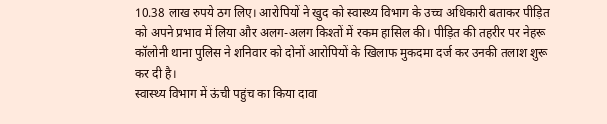10.38 लाख रुपये ठग लिए। आरोपियों ने खुद को स्वास्थ्य विभाग के उच्च अधिकारी बताकर पीड़ित को अपने प्रभाव में लिया और अलग-अलग किश्तों में रकम हासिल की। पीड़ित की तहरीर पर नेहरू कॉलोनी थाना पुलिस ने शनिवार को दोनों आरोपियों के खिलाफ मुकदमा दर्ज कर उनकी तलाश शुरू कर दी है।
स्वास्थ्य विभाग में ऊंची पहुंच का किया दावा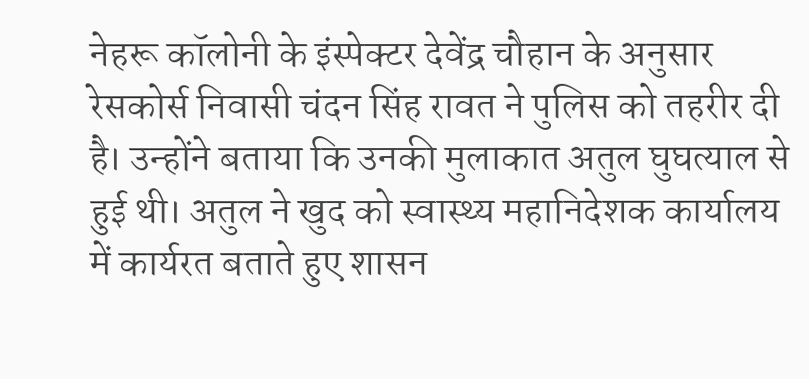नेहरू कॉलोनी के इंस्पेक्टर देवेंद्र चौहान के अनुसार रेसकोर्स निवासी चंदन सिंह रावत ने पुलिस को तहरीर दी है। उन्होंने बताया कि उनकी मुलाकात अतुल घुघत्याल से हुई थी। अतुल ने खुद को स्वास्थ्य महानिदेशक कार्यालय में कार्यरत बताते हुए शासन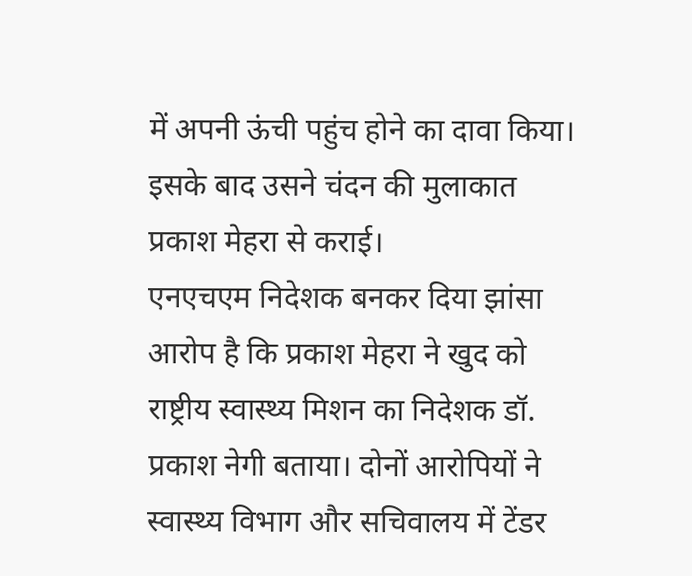में अपनी ऊंची पहुंच होने का दावा किया। इसके बाद उसने चंदन की मुलाकात प्रकाश मेहरा से कराई।
एनएचएम निदेशक बनकर दिया झांसा
आरोप है कि प्रकाश मेहरा ने खुद को राष्ट्रीय स्वास्थ्य मिशन का निदेशक डॉ. प्रकाश नेगी बताया। दोनों आरोपियों ने स्वास्थ्य विभाग और सचिवालय में टेंडर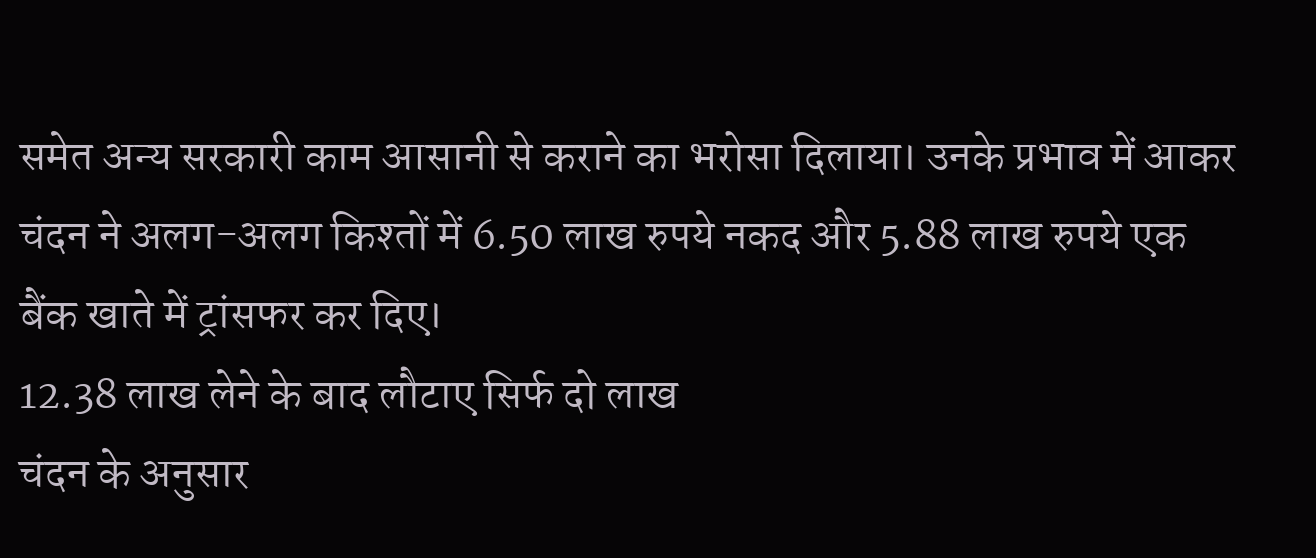समेत अन्य सरकारी काम आसानी से कराने का भरोसा दिलाया। उनके प्रभाव में आकर चंदन ने अलग-अलग किश्तों में 6.50 लाख रुपये नकद और 5.88 लाख रुपये एक बैंक खाते में ट्रांसफर कर दिए।
12.38 लाख लेने के बाद लौटाए सिर्फ दो लाख
चंदन के अनुसार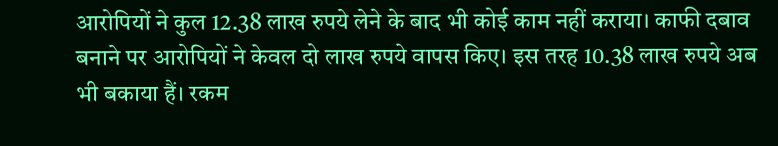आरोपियों ने कुल 12.38 लाख रुपये लेने के बाद भी कोई काम नहीं कराया। काफी दबाव बनाने पर आरोपियों ने केवल दो लाख रुपये वापस किए। इस तरह 10.38 लाख रुपये अब भी बकाया हैं। रकम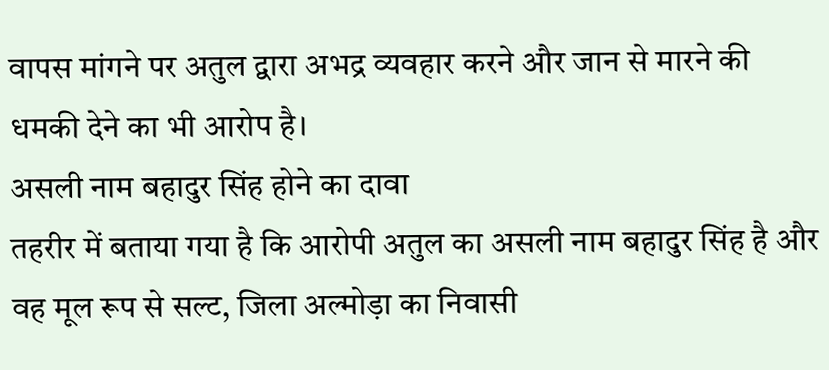वापस मांगने पर अतुल द्वारा अभद्र व्यवहार करने और जान से मारने की धमकी देने का भी आरोप है।
असली नाम बहादुर सिंह होने का दावा
तहरीर में बताया गया है कि आरोपी अतुल का असली नाम बहादुर सिंह है और वह मूल रूप से सल्ट, जिला अल्मोड़ा का निवासी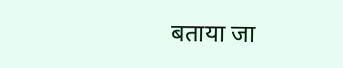बताया जा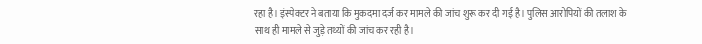रहा है। इंस्पेक्टर ने बताया कि मुकदमा दर्ज कर मामले की जांच शुरू कर दी गई है। पुलिस आरोपियों की तलाश के साथ ही मामले से जुड़े तथ्यों की जांच कर रही है।